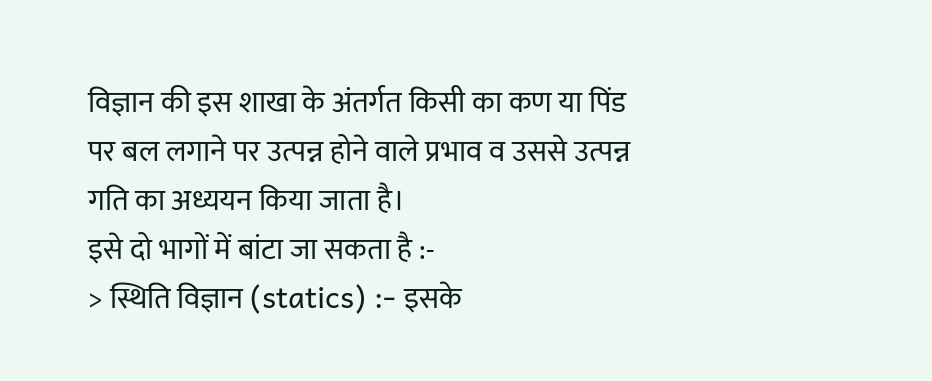विज्ञान की इस शाखा के अंतर्गत किसी का कण या पिंड पर बल लगाने पर उत्पन्न होने वाले प्रभाव व उससे उत्पन्न गति का अध्ययन किया जाता है।
इसे दो भागों में बांटा जा सकता है :-
> स्थिति विज्ञान (statics) :- इसके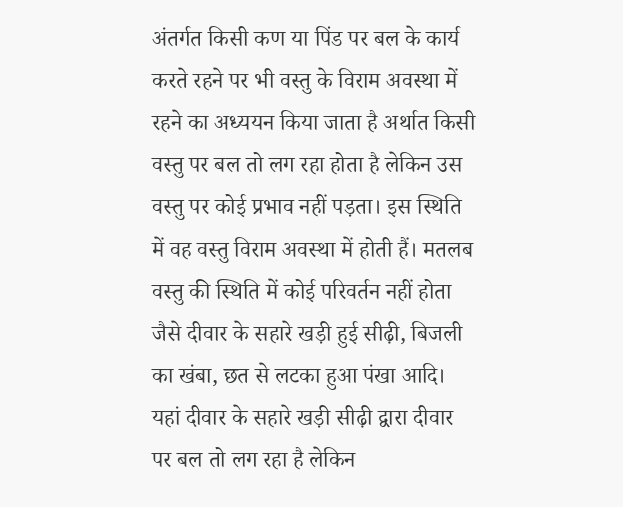अंतर्गत किसी कण या पिंड पर बल के कार्य करते रहने पर भी वस्तु के विराम अवस्था में रहने का अध्ययन किया जाता है अर्थात किसी वस्तु पर बल तो लग रहा होता है लेकिन उस वस्तु पर कोई प्रभाव नहीं पड़ता। इस स्थिति में वह वस्तु विराम अवस्था में होती हैं। मतलब वस्तु की स्थिति में कोई परिवर्तन नहीं होता जैसे दीवार के सहारे खड़ी हुई सीढ़ी, बिजली का खंबा, छत से लटका हुआ पंखा आदि।
यहां दीवार के सहारे खड़ी सीढ़ी द्वारा दीवार पर बल तो लग रहा है लेकिन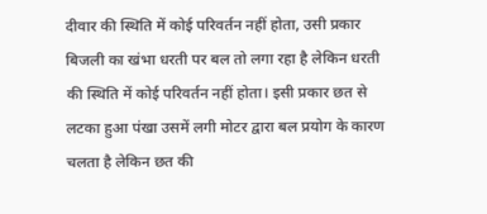दीवार की स्थिति में कोई परिवर्तन नहीं होता, उसी प्रकार बिजली का खंभा धरती पर बल तो लगा रहा है लेकिन धरती की स्थिति में कोई परिवर्तन नहीं होता। इसी प्रकार छत से लटका हुआ पंखा उसमें लगी मोटर द्वारा बल प्रयोग के कारण चलता है लेकिन छत की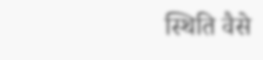स्थिति वैसे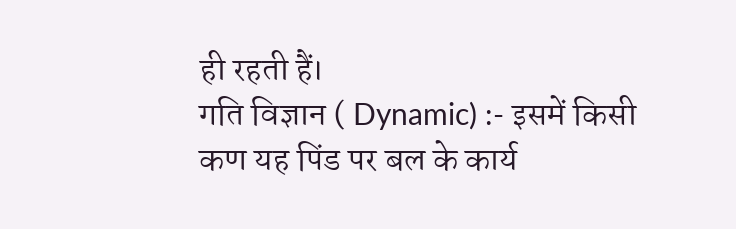ही रहती हैं।
गति विज्ञान ( Dynamic) :- इसमें किसी कण यह पिंड पर बल के कार्य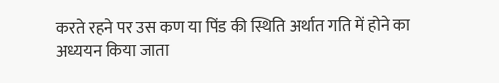करते रहने पर उस कण या पिंड की स्थिति अर्थात गति में होने का अध्ययन किया जाता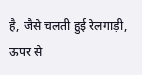है, जैसे चलती हुई रेलगाड़ी, ऊपर से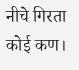नीचे गिरता कोई कण।